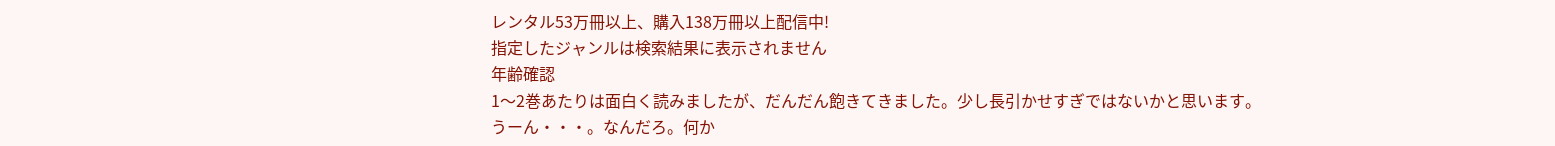レンタル53万冊以上、購入138万冊以上配信中!
指定したジャンルは検索結果に表示されません
年齢確認
1〜2巻あたりは面白く読みましたが、だんだん飽きてきました。少し長引かせすぎではないかと思います。
うーん・・・。なんだろ。何か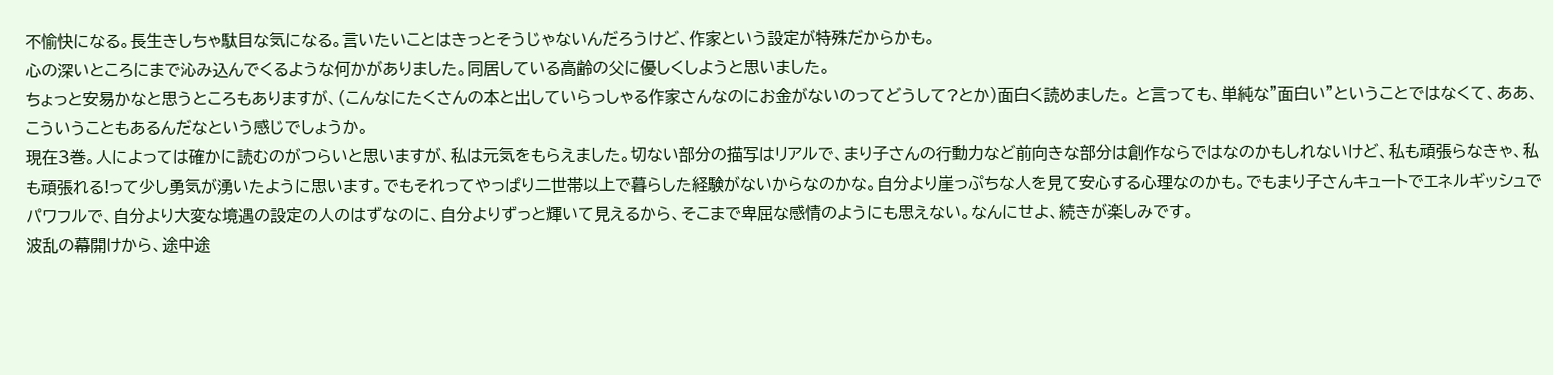不愉快になる。長生きしちゃ駄目な気になる。言いたいことはきっとそうじゃないんだろうけど、作家という設定が特殊だからかも。
心の深いところにまで沁み込んでくるような何かがありました。同居している高齢の父に優しくしようと思いました。
ちょっと安易かなと思うところもありますが、(こんなにたくさんの本と出していらっしゃる作家さんなのにお金がないのってどうして?とか)面白く読めました。 と言っても、単純な”面白い”ということではなくて、ああ、こういうこともあるんだなという感じでしょうか。
現在3巻。人によっては確かに読むのがつらいと思いますが、私は元気をもらえました。切ない部分の描写はリアルで、まり子さんの行動力など前向きな部分は創作ならではなのかもしれないけど、私も頑張らなきゃ、私も頑張れる!って少し勇気が湧いたように思います。でもそれってやっぱり二世帯以上で暮らした経験がないからなのかな。自分より崖っぷちな人を見て安心する心理なのかも。でもまり子さんキュートでエネルギッシュでパワフルで、自分より大変な境遇の設定の人のはずなのに、自分よりずっと輝いて見えるから、そこまで卑屈な感情のようにも思えない。なんにせよ、続きが楽しみです。
波乱の幕開けから、途中途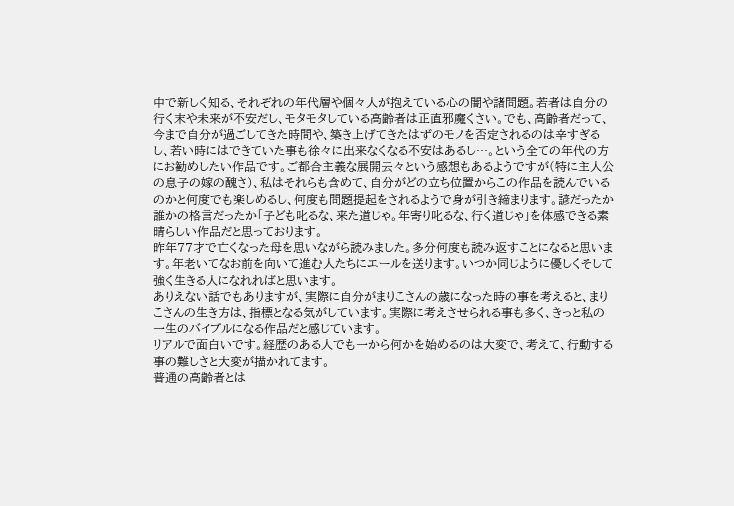中で新しく知る、それぞれの年代層や個々人が抱えている心の闇や諸問題。若者は自分の行く末や未来が不安だし、モタモタしている高齢者は正直邪魔くさい。でも、高齢者だって、今まで自分が過ごしてきた時間や、築き上げてきたはずのモノを否定されるのは辛すぎるし、若い時にはできていた事も徐々に出来なくなる不安はあるし…。という全ての年代の方にお勧めしたい作品です。ご都合主義な展開云々という感想もあるようですが(特に主人公の息子の嫁の醜さ)、私はそれらも含めて、自分がどの立ち位置からこの作品を読んでいるのかと何度でも楽しめるし、何度も問題提起をされるようで身が引き締まります。諺だったか誰かの格言だったか「子ども叱るな、来た道じゃ。年寄り叱るな、行く道じゃ」を体感できる素晴らしい作品だと思っております。
昨年77才で亡くなった母を思いながら読みました。多分何度も読み返すことになると思います。年老いてなお前を向いて進む人たちにエールを送ります。いつか同じように優しくそして強く生きる人になれればと思います。
ありえない話でもありますが、実際に自分がまりこさんの歳になった時の事を考えると、まりこさんの生き方は、指標となる気がしています。実際に考えさせられる事も多く、きっと私の一生のバイブルになる作品だと感じています。
リアルで面白いです。経歴のある人でも一から何かを始めるのは大変で、考えて、行動する事の難しさと大変が描かれてます。
普通の高齢者とは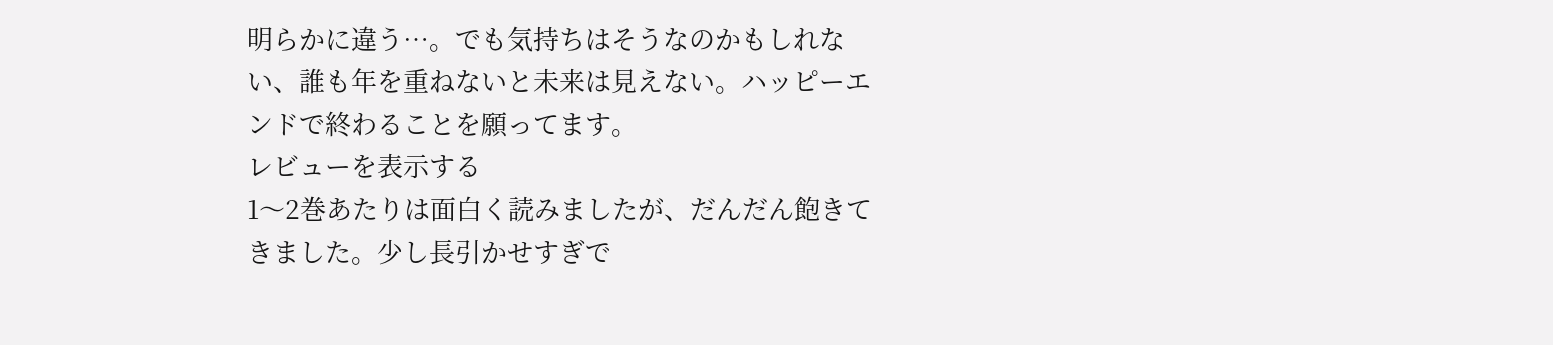明らかに違う…。でも気持ちはそうなのかもしれない、誰も年を重ねないと未来は見えない。ハッピーエンドで終わることを願ってます。
レビューを表示する
1〜2巻あたりは面白く読みましたが、だんだん飽きてきました。少し長引かせすぎで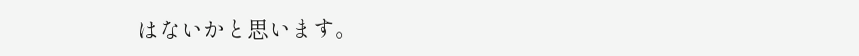はないかと思います。